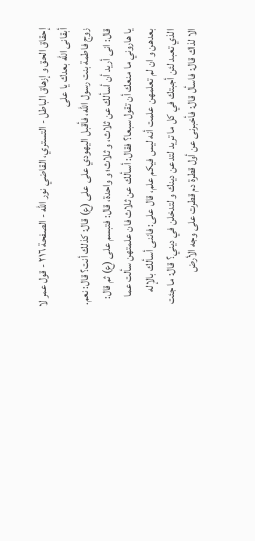إحقاق الحق و إزهاق الباطل - التستري، القاضي نور الله - الصفحة ٢١٦ - قول عمر لا أبقانى الله بعدك يا على
زوج فاطمة بنت رسول اللّه، فأقبل اليهودي على على (ع) قال: كذلك أنت؟ قال: نعم.
قال: انى أريد أن أسألك عن ثلاث، و ثلاث؛ و واحدة، قال: فتبسم على (ع) ثم قال:
يا هاروني ما منعك أن تقول سبعا؟ فقال: أسألك عن ثلاث فان علمتهن سألت عما بعدهن و ان لم تعلمهن علمت أنه ليس فيكم علم، قال على: فاننى أسألك بالإله الذي تعبد لئن أجبتك في كل ما تريد لتدعن دينك و لتدخلن في ديني؟ قال: ما جئت الا لذاك قال: فاسأل قال: فأخبرنى عن أول قطرة دم قطرت على وجه الأرض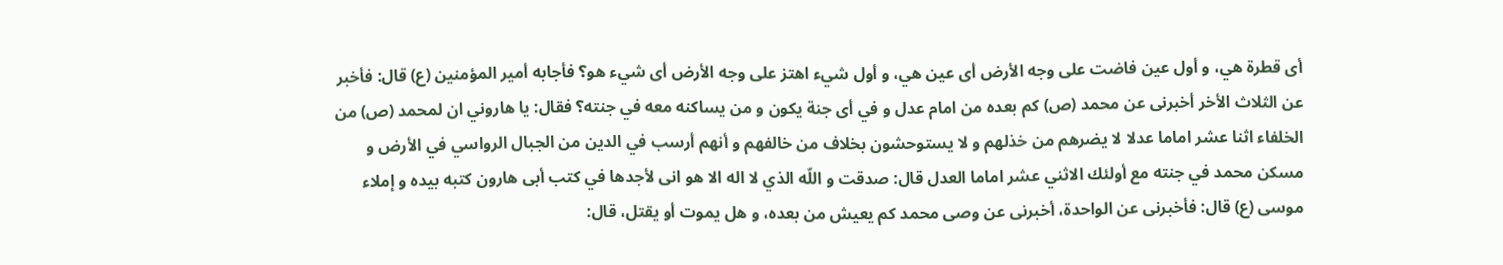أى قطرة هي، و أول عين فاضت على وجه الأرض أى عين هي، و أول شيء اهتز على وجه الأرض أى شيء هو؟ فأجابه أمير المؤمنين (ع) قال: فأخبر عن الثلاث الأخر أخبرنى عن محمد (ص) كم بعده من امام عدل و في أى جنة يكون و من يساكنه معه في جنته؟ فقال: يا هاروني ان لمحمد (ص) من الخلفاء اثنا عشر اماما عدلا لا يضرهم من خذلهم و لا يستوحشون بخلاف من خالفهم و أنهم أرسب في الدين من الجبال الرواسي في الأرض و مسكن محمد في جنته مع أولئك الاثني عشر اماما العدل قال: صدقت و اللّه الذي لا اله الا هو انى لأجدها في كتب أبى هارون كتبه بيده و إملاء موسى (ع) قال: فأخبرنى عن الواحدة، أخبرنى عن وصى محمد كم يعيش من بعده، و هل يموت أو يقتل، قال: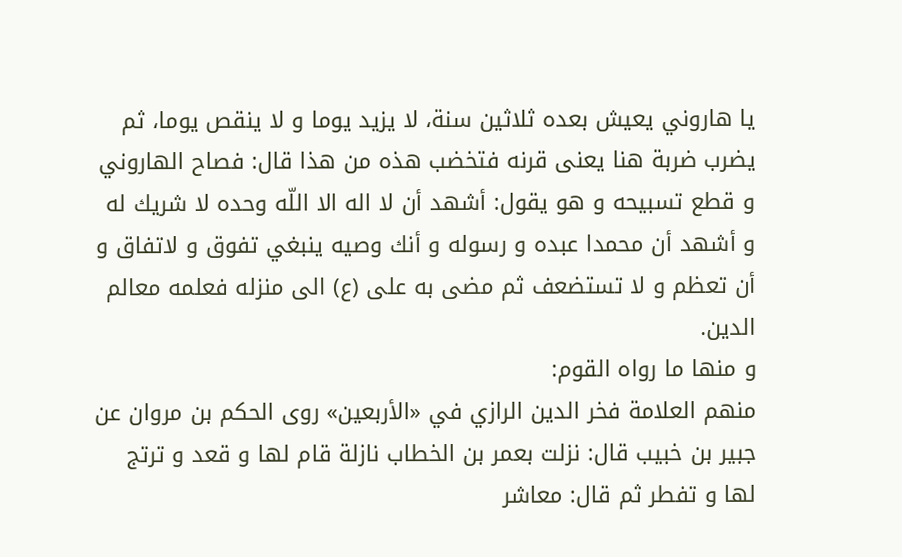يا هاروني يعيش بعده ثلاثين سنة، لا يزيد يوما و لا ينقص يوما، ثم يضرب ضربة هنا يعنى قرنه فتخضب هذه من هذا قال: فصاح الهاروني و قطع تسبيحه و هو يقول: أشهد أن لا اله الا اللّه وحده لا شريك له و أشهد أن محمدا عبده و رسوله و أنك وصيه ينبغي تفوق و لاتفاق و أن تعظم و لا تستضعف ثم مضى به على (ع) الى منزله فعلمه معالم الدين.
و منها ما رواه القوم:
منهم العلامة فخر الدين الرازي في «الأربعين» روى الحكم بن مروان عن جبير بن خبيب قال: نزلت بعمر بن الخطاب نازلة قام لها و قعد و ترتج لها و تفطر ثم قال: معاشر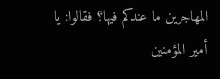المهاجرين ما عندكم فيها؟ فقالوا: يا أمير المؤمنين